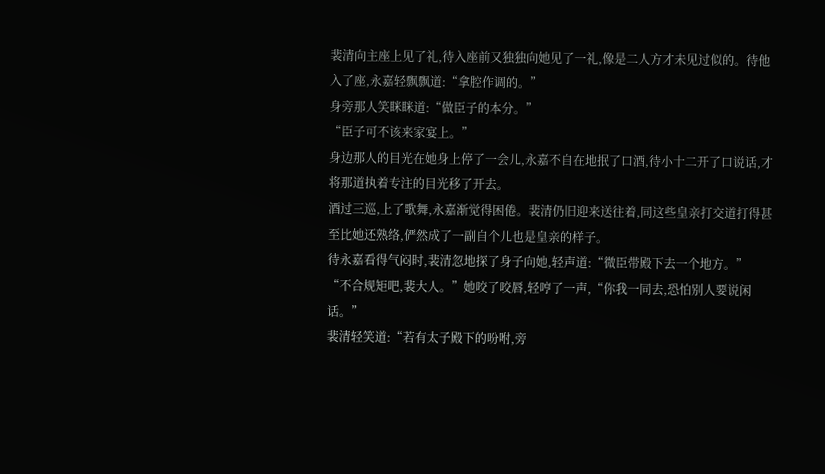裴清向主座上见了礼,待入座前又独独向她见了一礼,像是二人方才未见过似的。待他入了座,永嘉轻飘飘道:“拿腔作调的。”
身旁那人笑眯眯道:“做臣子的本分。”
“臣子可不该来家宴上。”
身边那人的目光在她身上停了一会儿,永嘉不自在地抿了口酒,待小十二开了口说话,才将那道执着专注的目光移了开去。
酒过三巡,上了歌舞,永嘉渐觉得困倦。裴清仍旧迎来送往着,同这些皇亲打交道打得甚至比她还熟络,俨然成了一副自个儿也是皇亲的样子。
待永嘉看得气闷时,裴清忽地探了身子向她,轻声道:“微臣带殿下去一个地方。”
“不合规矩吧,裴大人。”她咬了咬唇,轻哼了一声,“你我一同去,恐怕别人要说闲话。”
裴清轻笑道:“若有太子殿下的吩咐,旁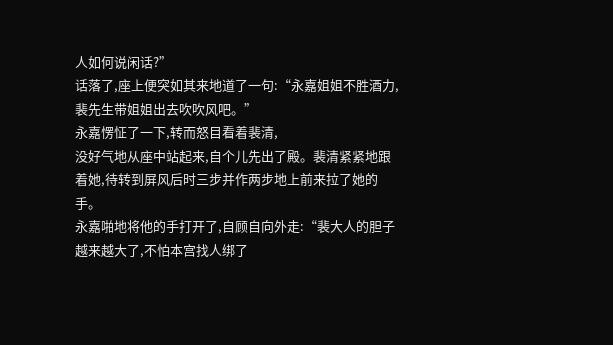人如何说闲话?”
话落了,座上便突如其来地道了一句:“永嘉姐姐不胜酒力,裴先生带姐姐出去吹吹风吧。”
永嘉愣怔了一下,转而怒目看着裴清,
没好气地从座中站起来,自个儿先出了殿。裴清紧紧地跟着她,待转到屏风后时三步并作两步地上前来拉了她的手。
永嘉啪地将他的手打开了,自顾自向外走:“裴大人的胆子越来越大了,不怕本宫找人绑了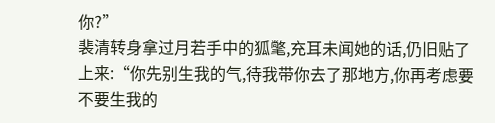你?”
裴清转身拿过月若手中的狐氅,充耳未闻她的话,仍旧贴了上来:“你先别生我的气,待我带你去了那地方,你再考虑要不要生我的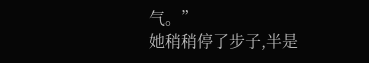气。”
她稍稍停了步子,半是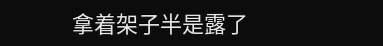拿着架子半是露了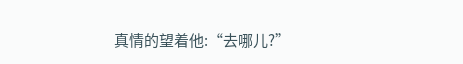真情的望着他:“去哪儿?”